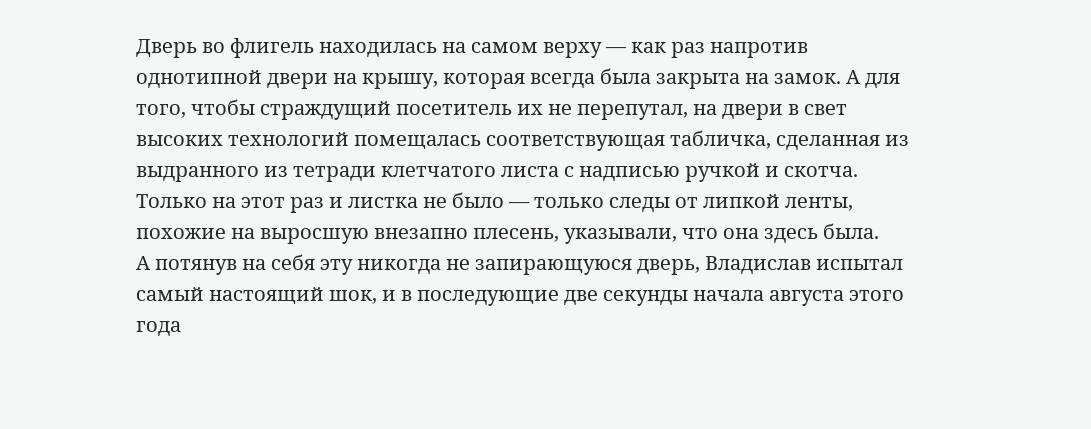Дверь во флигель находилась на самом верху — как раз напротив однотипной двери на крышу, которая всегда была закрыта на замок. А для того, чтобы страждущий посетитель их не перепутал, на двери в свет высоких технологий помещалась соответствующая табличка, сделанная из выдранного из тетради клетчатого листа с надписью ручкой и скотча.
Только на этот раз и листка не было — только следы от липкой ленты, похожие на выросшую внезапно плесень, указывали, что она здесь была.
А потянув на себя эту никогда не запирающуюся дверь, Владислав испытал самый настоящий шок, и в последующие две секунды начала августа этого года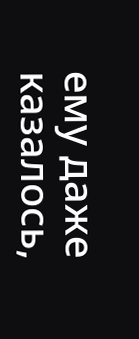ему даже казалось,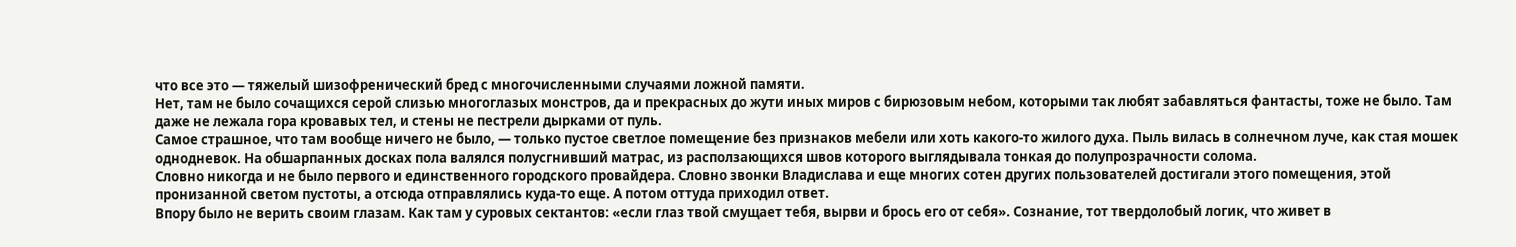что все это — тяжелый шизофренический бред с многочисленными случаями ложной памяти.
Нет, там не было сочащихся серой слизью многоглазых монстров, да и прекрасных до жути иных миров с бирюзовым небом, которыми так любят забавляться фантасты, тоже не было. Там даже не лежала гора кровавых тел, и стены не пестрели дырками от пуль.
Самое страшное, что там вообще ничего не было, — только пустое светлое помещение без признаков мебели или хоть какого-то жилого духа. Пыль вилась в солнечном луче, как стая мошек однодневок. На обшарпанных досках пола валялся полусгнивший матрас, из расползающихся швов которого выглядывала тонкая до полупрозрачности солома.
Словно никогда и не было первого и единственного городского провайдера. Словно звонки Владислава и еще многих сотен других пользователей достигали этого помещения, этой пронизанной светом пустоты, а отсюда отправлялись куда-то еще. А потом оттуда приходил ответ.
Впору было не верить своим глазам. Как там у суровых сектантов: «если глаз твой смущает тебя, вырви и брось его от себя». Сознание, тот твердолобый логик, что живет в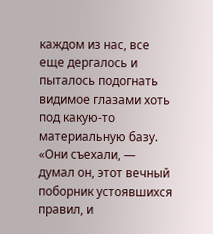каждом из нас, все еще дергалось и пыталось подогнать видимое глазами хоть под какую-то материальную базу.
«Они съехали, — думал он, этот вечный поборник устоявшихся правил, и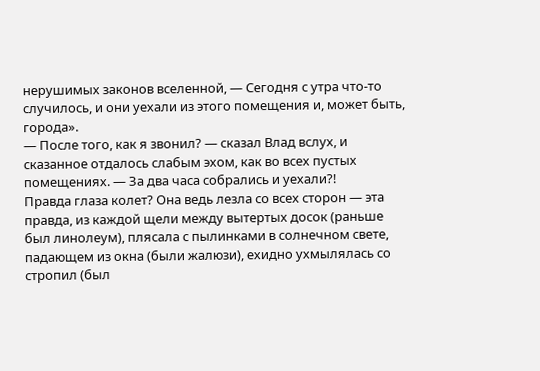нерушимых законов вселенной, — Сегодня с утра что-то случилось, и они уехали из этого помещения и, может быть, города».
— После того, как я звонил? — сказал Влад вслух, и сказанное отдалось слабым эхом, как во всех пустых помещениях. — За два часа собрались и уехали?!
Правда глаза колет? Она ведь лезла со всех сторон — эта правда, из каждой щели между вытертых досок (раньше был линолеум), плясала с пылинками в солнечном свете, падающем из окна (были жалюзи), ехидно ухмылялась со стропил (был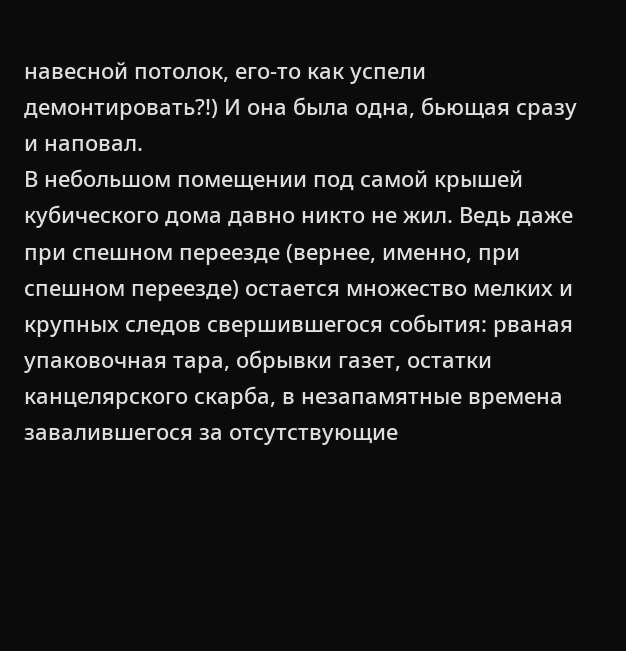навесной потолок, его-то как успели демонтировать?!) И она была одна, бьющая сразу и наповал.
В небольшом помещении под самой крышей кубического дома давно никто не жил. Ведь даже при спешном переезде (вернее, именно, при спешном переезде) остается множество мелких и крупных следов свершившегося события: рваная упаковочная тара, обрывки газет, остатки канцелярского скарба, в незапамятные времена завалившегося за отсутствующие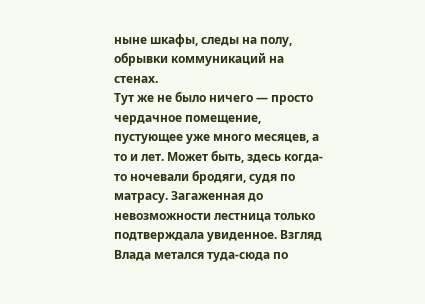ныне шкафы, следы на полу, обрывки коммуникаций на стенах.
Тут же не было ничего — просто чердачное помещение, пустующее уже много месяцев, а то и лет. Может быть, здесь когда-то ночевали бродяги, судя по матрасу. Загаженная до невозможности лестница только подтверждала увиденное. Взгляд Влада метался туда-сюда по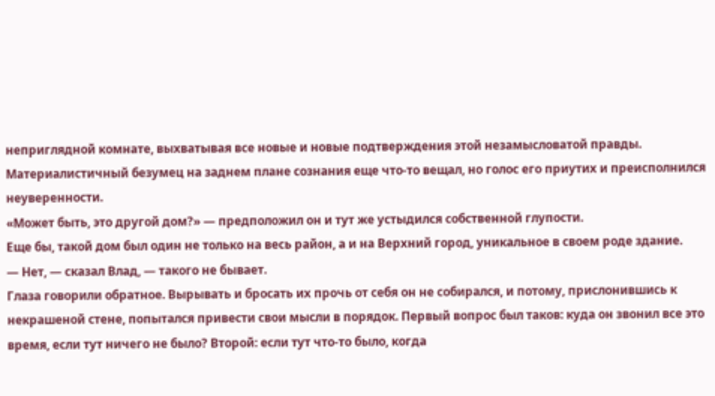неприглядной комнате, выхватывая все новые и новые подтверждения этой незамысловатой правды.
Материалистичный безумец на заднем плане сознания еще что-то вещал, но голос его приутих и преисполнился неуверенности.
«Может быть, это другой дом?» — предположил он и тут же устыдился собственной глупости.
Еще бы, такой дом был один не только на весь район, а и на Верхний город, уникальное в своем роде здание.
— Нет, — сказал Влад, — такого не бывает.
Глаза говорили обратное. Вырывать и бросать их прочь от себя он не собирался, и потому, прислонившись к некрашеной стене, попытался привести свои мысли в порядок. Первый вопрос был таков: куда он звонил все это время, если тут ничего не было? Второй: если тут что-то было, когда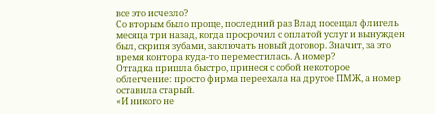все это исчезло?
Со вторым было проще, последний раз Влад посещал флигель месяца три назад, когда просрочил с оплатой услуг и вынужден был, скрипя зубами, заключать новый договор. Значит, за это время контора куда-то переместилась. А номер?
Отгадка пришла быстро, принеся с собой некоторое облегчение: просто фирма переехала на другое ПМЖ, а номер оставила старый.
«И никого не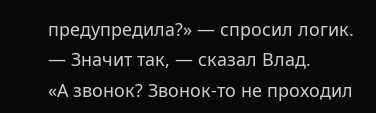предупредила?» — спросил логик.
— Значит так, — сказал Влад.
«А звонок? Звонок-то не проходил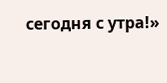сегодня с утра!»